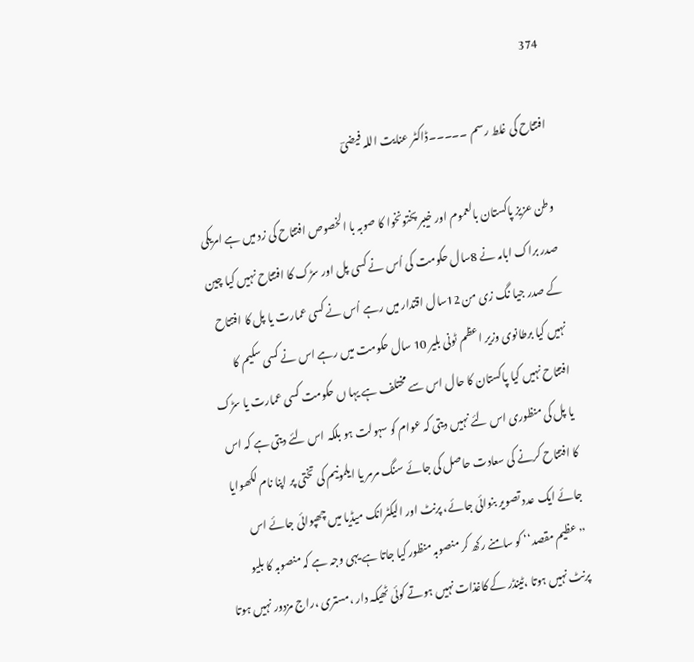374

افتتاح کی غلط رسم ۔۔۔۔۔ڈاکٹر عنایت اللہ فیضیؔ

وطن عزیز پاکستان بالعموم اور خیبر پختونخوا کا صوبہ با الخصوص افتتاح کی زد میں ہے امریکی صدر براک ابامہ نے 8سال حکومت کی اُس نے کسی پل اور سڑک کا افتتاح نہیں کیا چین کے صدر جیا نگ زی من 12سال اقتدار میں رہے اُس نے کسی عمارت یا پل کا افتتاح نہیں کیا برطانوی وزیر اعظم ٹونی بلیر 10 سال حکومت میں رہے اس نے کسی سکیم کا افتتاح نہیں کیا پاکستان کا حال اس سے مختلف ہے یہا ں حکومت کسی عمارت یا سڑک یا پل کی منظوری اس لئے نہیں دیتی کہ عوام کو سہولت ہو بلکہ اس لئے دیتی ہے کہ اس کا افتتاح کرنے کی سعادت حاصل کی جائے سنگ مرمر یا ایلمونیم کی تختی پر اپنا نام لکھوایا جائے ایک عدد تصویر بنوائی جائے، پرنٹ اور الیکٹرانک میڈیا میں چھپوائی جائے اس ’’عظیم مقصد‘‘ کو سامنے رکھ کر منصوبہ منظور کیا جاتا ہے یہی وجہ ہے کہ منصوبہ کا بلیو پرنٹ نہیں ہوتا ،ٹینڈر کے کاغذات نہیں ہوتے کوئی ٹھیکہ دار ،مستری ،راج مزدور نہیں ہوتا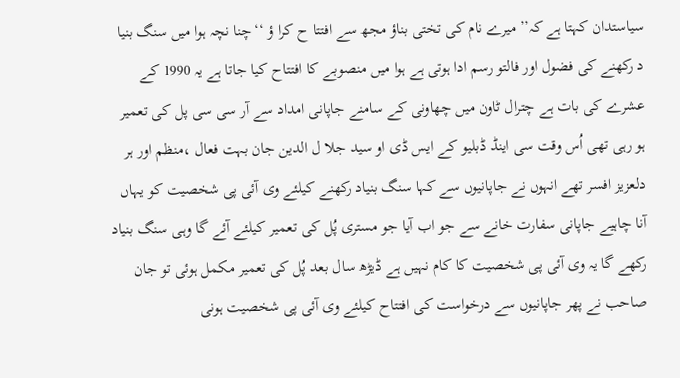سیاستدان کہتا ہے کہ’’ میرے نام کی تختی بناؤ مجھ سے افتتا ح کرا ؤ ‘‘چنا نچہ ہوا میں سنگ بنیا د رکھنے کی فضول اور فالتو رسم ادا ہوتی ہے ہوا میں منصوبے کا افتتاح کیا جاتا ہے یہ 1990 کے عشرے کی بات ہے چترال ٹاون میں چھاونی کے سامنے جاپانی امداد سے آر سی سی پل کی تعمیر ہو رہی تھی اُس وقت سی اینڈ ڈبلیو کے ایس ڈی او سید جلا ل الدین جان بہت فعال ،منظم اور ہر دلعزیز افسر تھے انہوں نے جاپانیوں سے کہا سنگ بنیاد رکھنے کیلئے وی آئی پی شخصیت کو یہاں آنا چاہیے جاپانی سفارت خانے سے جو اب آیا جو مستری پُل کی تعمیر کیلئے آئے گا وہی سنگ بنیاد رکھے گا یہ وی آئی پی شخصیت کا کام نہیں ہے ڈیڑھ سال بعد پُل کی تعمیر مکمل ہوئی تو جان صاحب نے پھر جاپانیوں سے درخواست کی افتتاح کیلئے وی آئی پی شخصیت ہونی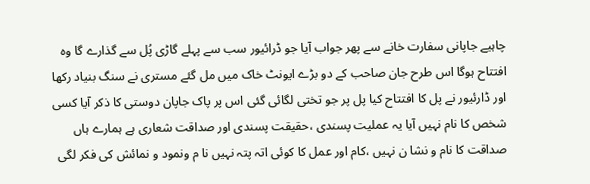چاہیے جاپانی سفارت خانے سے پھر جواب آیا جو ڈرائیور سب سے پہلے گاڑی پُل سے گذارے گا وہ افتتاح ہوگا اس طرح جان صاحب کے دو بڑے ایونٹ خاک میں مل گئے مستری نے سنگ بنیاد رکھا اور ڈارئیور نے پل کا افتتاح کیا پل پر جو تختی لگائی گئی اس پر پاک جاپان دوستی کا ذکر آیا کسی شخص کا نام نہیں آیا یہ عملیت پسندی ،حقیقت پسندی اور صداقت شعاری ہے ہمارے ہاں صداقت کا نام و نشا ن نہیں ،کام اور عمل کا کوئی اتہ پتہ نہیں نا م ونمود و نمائش کی فکر لگی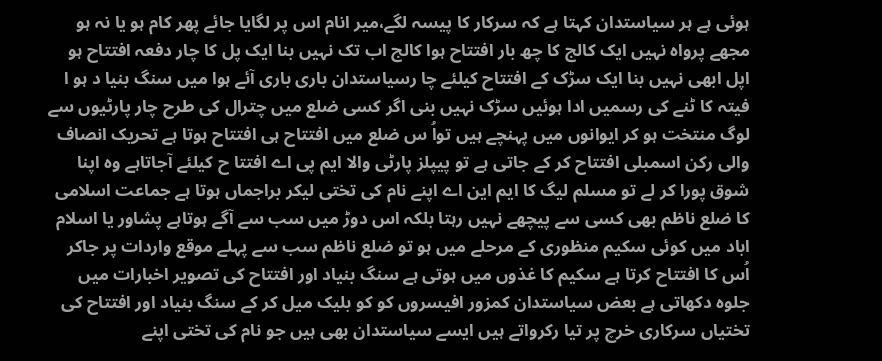ہوئی ہے ہر سیاستدان کہتا ہے کہ سرکار کا پیسہ لگے،میر انام اس پر لگایا جائے پھر کام ہو یا نہ ہو مجھے پرواہ نہیں ایک کالج کا چھ بار افتتاح ہوا کالج اب تک نہیں بنا ایک پل کا چار دفعہ افتتاح ہو اپل ابھی نہیں بنا ایک سڑک کے افتتاح کیلئے چا رسیاستدان باری باری آئے ہوا میں سنگ بنیا د ہو ا فیتہ کا ٹنے کی رسمیں ادا ہوئیں سڑک نہیں بنی اگر کسی ضلع میں چترال کی طرح چار پارٹیوں سے لوگ منتخت ہو کر ایوانوں میں پہنچے ہیں تواُ س ضلع میں افتتاح ہی افتتاح ہوتا ہے تحریک انصاف والی رکن اسمبلی افتتاح کر کے جاتی ہے تو پیپلز پارٹی والا ایم پی اے افتتا ح کیلئے آجاتاہے وہ اپنا شوق پورا کر لے تو مسلم لیگ کا ایم این اے اپنے نام کی تختی لیکر براجماں ہوتا ہے جماعت اسلامی کا ضلع ناظم بھی کسی سے پیچھے نہیں رہتا بلکہ اس دوڑ میں سب سے آگے ہوتاہے پشاور یا اسلام اباد میں کوئی سکیم منظوری کے مرحلے میں ہو تو ضلع ناظم سب سے پہلے موقع واردات پر جاکر اُس کا افتتاح کرتا ہے سکیم کا غذوں میں ہوتی ہے سنگ بنیاد اور افتتاح کی تصویر اخبارات میں جلوہ دکھاتی ہے بعض سیاستدان کمزور افیسروں کو کو بلیک میل کر کے سنگ بنیاد اور افتتاح کی تختیاں سرکاری خرچ پر تیا رکرواتے ہیں ایسے سیاستدان بھی ہیں جو نام کی تختی اپنے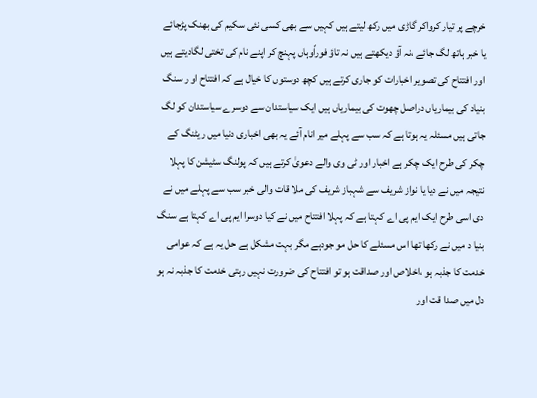خرچے پر تیار کرواکر گاڑی میں رکھ لیتے ہیں کہیں سے بھی کسی نئی سکیم کی بھنک پڑجائے یا خبر ہاتھ لگ جائے ،نہ آؤ دیکھتے ہیں نہ تاؤ فوراًوہاں پہنچ کر اپنے نام کی تختی لگادیتے ہیں اور افتتاح کی تصویر اخبارات کو جاری کرتے ہیں کچھ دوستوں کا خیال ہے کہ افتتاح او ر سنگ بنیاد کی بیماریاں دراصل چھوت کی بیماریاں ہیں ایک سیاستدان سے دوسرے سیاستدان کو لگ جاتی ہیں مسئلہ یہ ہوتا ہے کہ سب سے پہلے میر انام آئے یہ بھی اخباری دنیا میں ریٹنگ کے چکر کی طرح ایک چکر ہے اخبار اور ٹی وی والے دعویٰ کرتے ہیں کہ پولنگ سٹیشن کا پہلا نتیجہ میں نے دیا یا نواز شریف سے شہباز شریف کی ملا قات والی خبر سب سے پہلے میں نے دی اسی طرح ایک ایم پی اے کہتا ہے کہ پہلا افتتاح میں نے کیا دوسرا ایم پی اے کہتا ہے سنگ بنیا د میں نے رکھا تھا اس مسئلے کا حل مو جودہے مگر بہت مشکل ہے حل یہ ہے کہ عوامی خدمت کا جذبہ ہو ،اخلاص اور صداقت ہو تو افتتاح کی ضرورت نہیں رہتی خدمت کا جذبہ نہ ہو دل میں صدا قت اور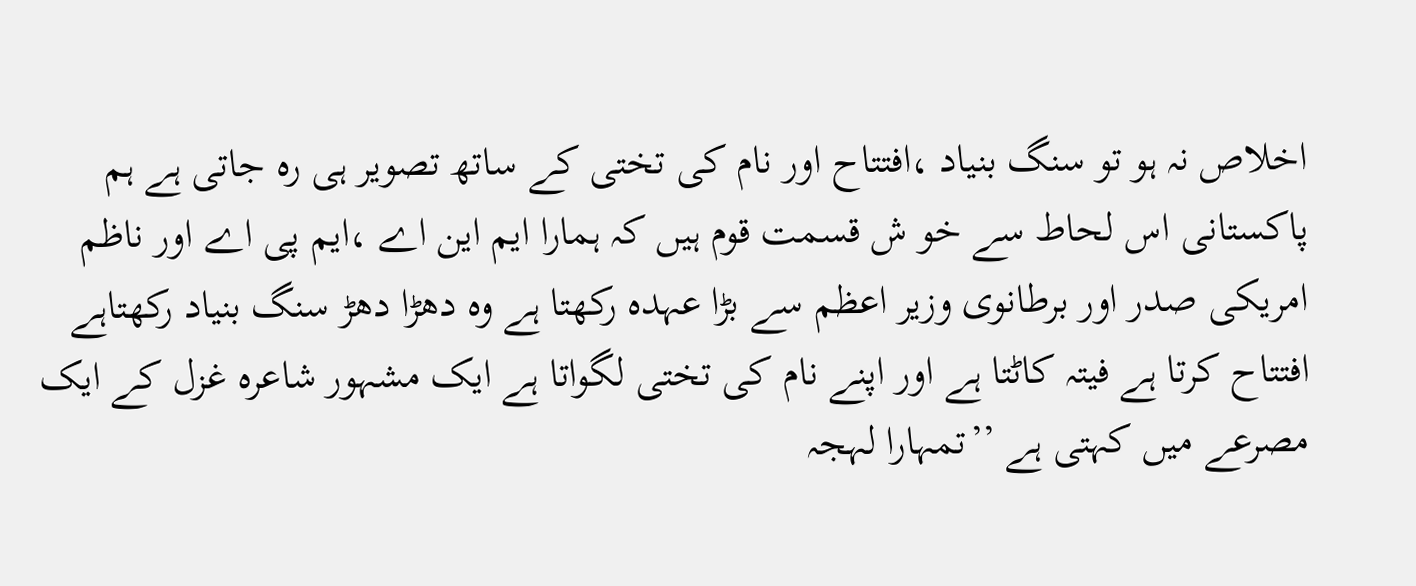اخلاص نہ ہو تو سنگ بنیاد ،افتتاح اور نام کی تختی کے ساتھ تصویر ہی رہ جاتی ہے ہم پاکستانی اس لحاط سے خو ش قسمت قوم ہیں کہ ہمارا ایم این اے ،ایم پی اے اور ناظم امریکی صدر اور برطانوی وزیر اعظم سے بڑا عہدہ رکھتا ہے وہ دھڑا دھڑ سنگ بنیاد رکھتاہے افتتاح کرتا ہے فیتہ کاٹتا ہے اور اپنے نام کی تختی لگواتا ہے ایک مشہور شاعرہ غزل کے ایک مصرعے میں کہتی ہے ’’تمہارا لہجہ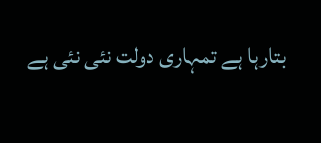بتارہا ہے تمہاری دولت نئی نئی ہے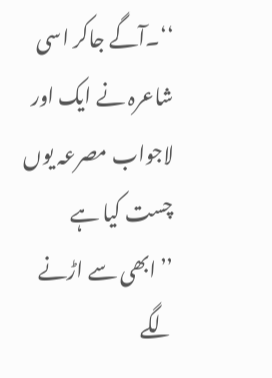‘‘۔آگے جاکر اسی شاعرہ نے ایک اور لاجواب مصرعہ یوں چست کیا ہے ’’ابھی سے اڑنے لگے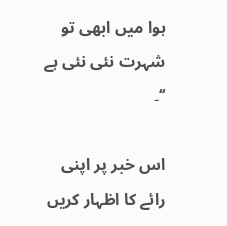ہوا میں ابھی تو شہرت نئی نئی ہے ‘‘۔

اس خبر پر اپنی رائے کا اظہار کریں